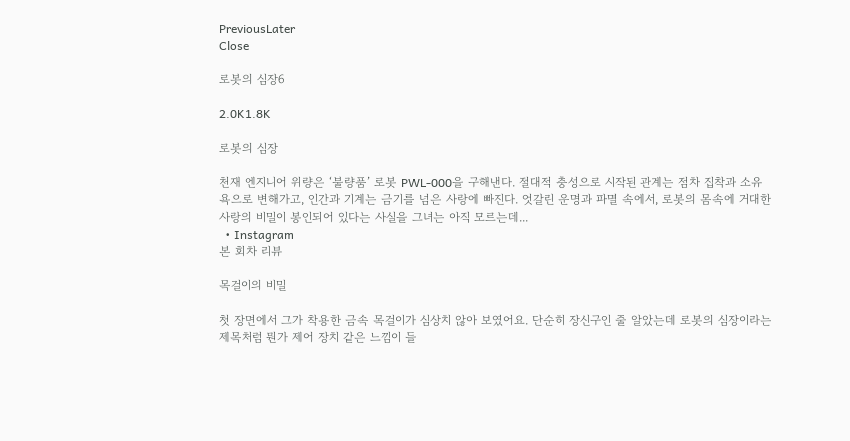PreviousLater
Close

로봇의 심장6

2.0K1.8K

로봇의 심장

천재 엔지니어 위량은 ‘불량품’ 로봇 PWL-000을 구해낸다. 절대적 충성으로 시작된 관계는 점차 집착과 소유욕으로 변해가고, 인간과 기계는 금기를 넘은 사랑에 빠진다. 엇갈린 운명과 파멸 속에서, 로봇의 몸속에 거대한 사랑의 비밀이 봉인되어 있다는 사실을 그녀는 아직 모르는데...
  • Instagram
본 회차 리뷰

목걸이의 비밀

첫 장면에서 그가 착용한 금속 목걸이가 심상치 않아 보였어요. 단순히 장신구인 줄 알았는데 로봇의 심장이라는 제목처럼 뭔가 제어 장치 같은 느낌이 들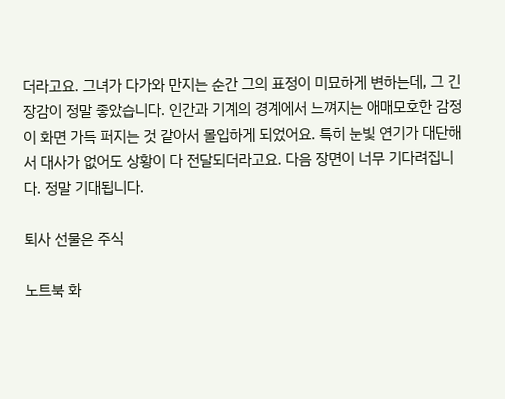더라고요. 그녀가 다가와 만지는 순간 그의 표정이 미묘하게 변하는데, 그 긴장감이 정말 좋았습니다. 인간과 기계의 경계에서 느껴지는 애매모호한 감정이 화면 가득 퍼지는 것 같아서 몰입하게 되었어요. 특히 눈빛 연기가 대단해서 대사가 없어도 상황이 다 전달되더라고요. 다음 장면이 너무 기다려집니다. 정말 기대됩니다.

퇴사 선물은 주식

노트북 화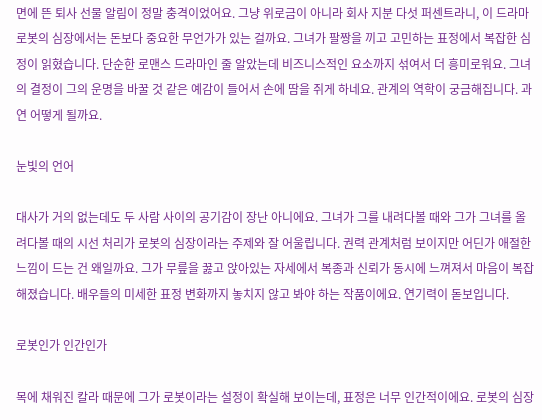면에 뜬 퇴사 선물 알림이 정말 충격이었어요. 그냥 위로금이 아니라 회사 지분 다섯 퍼센트라니, 이 드라마 로봇의 심장에서는 돈보다 중요한 무언가가 있는 걸까요. 그녀가 팔짱을 끼고 고민하는 표정에서 복잡한 심정이 읽혔습니다. 단순한 로맨스 드라마인 줄 알았는데 비즈니스적인 요소까지 섞여서 더 흥미로워요. 그녀의 결정이 그의 운명을 바꿀 것 같은 예감이 들어서 손에 땀을 쥐게 하네요. 관계의 역학이 궁금해집니다. 과연 어떻게 될까요.

눈빛의 언어

대사가 거의 없는데도 두 사람 사이의 공기감이 장난 아니에요. 그녀가 그를 내려다볼 때와 그가 그녀를 올려다볼 때의 시선 처리가 로봇의 심장이라는 주제와 잘 어울립니다. 권력 관계처럼 보이지만 어딘가 애절한 느낌이 드는 건 왜일까요. 그가 무릎을 꿇고 앉아있는 자세에서 복종과 신뢰가 동시에 느껴져서 마음이 복잡해졌습니다. 배우들의 미세한 표정 변화까지 놓치지 않고 봐야 하는 작품이에요. 연기력이 돋보입니다.

로봇인가 인간인가

목에 채워진 칼라 때문에 그가 로봇이라는 설정이 확실해 보이는데, 표정은 너무 인간적이에요. 로봇의 심장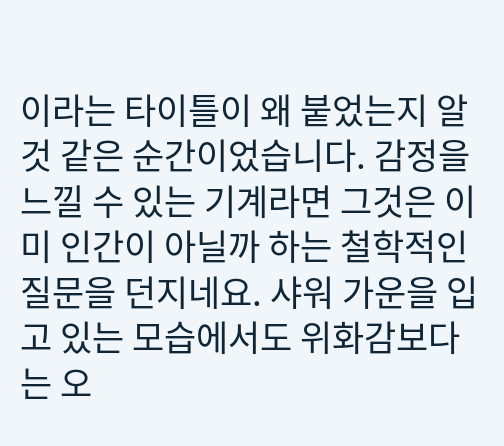이라는 타이틀이 왜 붙었는지 알 것 같은 순간이었습니다. 감정을 느낄 수 있는 기계라면 그것은 이미 인간이 아닐까 하는 철학적인 질문을 던지네요. 샤워 가운을 입고 있는 모습에서도 위화감보다는 오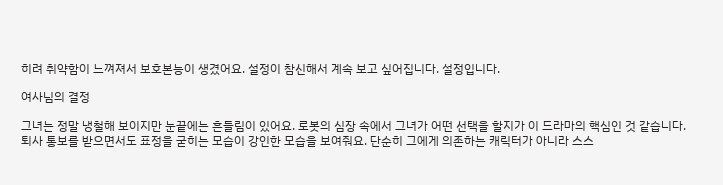히려 취약함이 느껴져서 보호본능이 생겼어요. 설정이 참신해서 계속 보고 싶어집니다. 설정입니다.

여사님의 결정

그녀는 정말 냉철해 보이지만 눈끝에는 흔들림이 있어요. 로봇의 심장 속에서 그녀가 어떤 선택을 할지가 이 드라마의 핵심인 것 같습니다. 퇴사 통보를 받으면서도 표정을 굳히는 모습이 강인한 모습을 보여줘요. 단순히 그에게 의존하는 캐릭터가 아니라 스스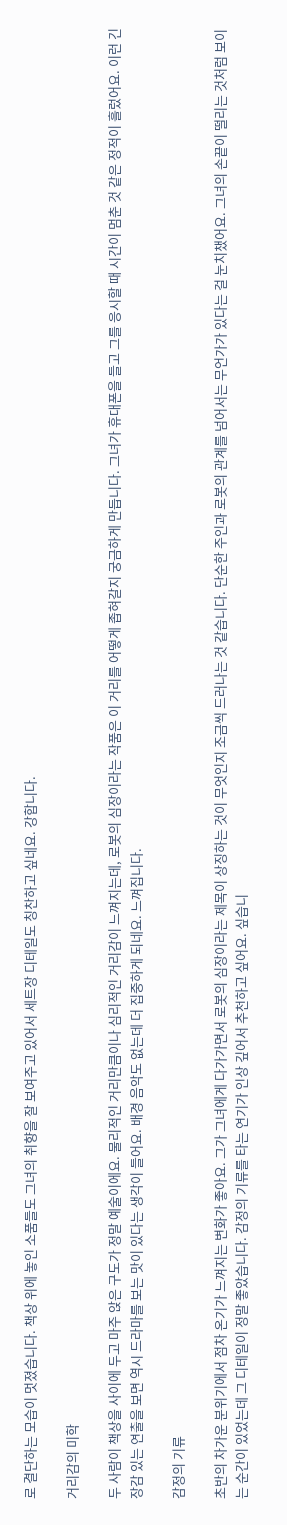로 결단하는 모습이 멋졌습니다. 책상 위에 놓인 소품들도 그녀의 취향을 잘 보여주고 있어서 세트장 디테일도 칭찬하고 싶네요. 강합니다.

거리감의 미학

두 사람이 책상을 사이에 두고 마주 앉은 구도가 정말 예술이에요. 물리적인 거리만큼이나 심리적인 거리감이 느껴지는데, 로봇의 심장이라는 작품은 이 거리를 어떻게 좁혀갈지 궁금하게 만듭니다. 그녀가 휴대폰을 들고 그를 응시할 때 시간이 멈춘 것 같은 정적이 흘렀어요. 이런 긴장감 있는 연출을 보면 역시 드라마를 보는 맛이 있다는 생각이 들어요. 배경 음악도 없는데 더 집중하게 되네요. 느껴집니다.

감정의 기류

초반의 차가운 분위기에서 점차 온기가 느껴지는 변화가 좋아요. 그가 그녀에게 다가가면서 로봇의 심장이라는 제목이 상징하는 것이 무엇인지 조금씩 드러나는 것 같습니다. 단순한 주인과 로봇의 관계를 넘어서는 무언가가 있다는 걸 눈치챘어요. 그녀의 손끝이 떨리는 것처럼 보이는 순간이 있었는데 그 디테일이 정말 좋았습니다. 감정의 기류를 타는 연기가 인상 깊어서 추천하고 싶어요. 싶습니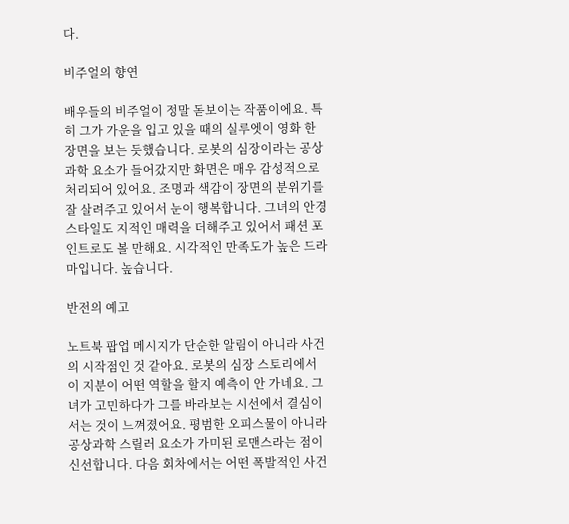다.

비주얼의 향연

배우들의 비주얼이 정말 돋보이는 작품이에요. 특히 그가 가운을 입고 있을 때의 실루엣이 영화 한 장면을 보는 듯했습니다. 로봇의 심장이라는 공상과학 요소가 들어갔지만 화면은 매우 감성적으로 처리되어 있어요. 조명과 색감이 장면의 분위기를 잘 살려주고 있어서 눈이 행복합니다. 그녀의 안경 스타일도 지적인 매력을 더해주고 있어서 패션 포인트로도 볼 만해요. 시각적인 만족도가 높은 드라마입니다. 높습니다.

반전의 예고

노트북 팝업 메시지가 단순한 알림이 아니라 사건의 시작점인 것 같아요. 로봇의 심장 스토리에서 이 지분이 어떤 역할을 할지 예측이 안 가네요. 그녀가 고민하다가 그를 바라보는 시선에서 결심이 서는 것이 느껴졌어요. 평범한 오피스물이 아니라 공상과학 스릴러 요소가 가미된 로맨스라는 점이 신선합니다. 다음 회차에서는 어떤 폭발적인 사건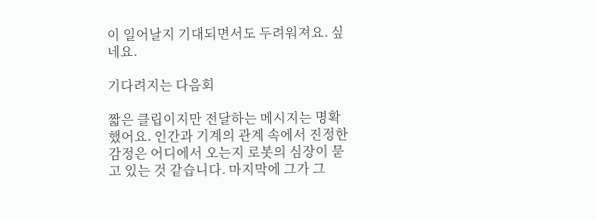이 일어날지 기대되면서도 두려워져요. 싶네요.

기다려지는 다음회

짧은 클립이지만 전달하는 메시지는 명확했어요. 인간과 기계의 관계 속에서 진정한 감정은 어디에서 오는지 로봇의 심장이 묻고 있는 것 같습니다. 마지막에 그가 그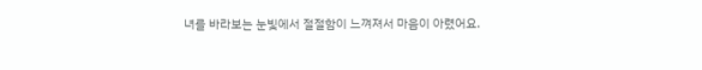녀를 바라보는 눈빛에서 절절함이 느껴져서 마음이 아렸어요.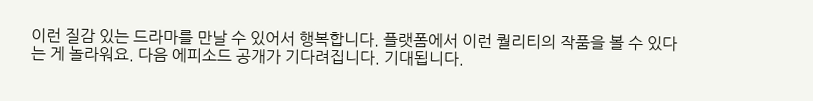이런 질감 있는 드라마를 만날 수 있어서 행복합니다. 플랫폼에서 이런 퀄리티의 작품을 볼 수 있다는 게 놀라워요. 다음 에피소드 공개가 기다려집니다. 기대됩니다.